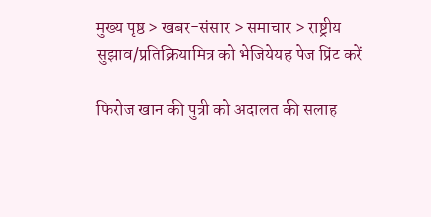मुख्य पृष्ठ > खबर-संसार > समाचार > राष्ट्रीय
सुझाव/प्रतिक्रियामित्र को भेजियेयह पेज प्रिंट करें

फिरोज खान की पुत्री को अदालत की सलाह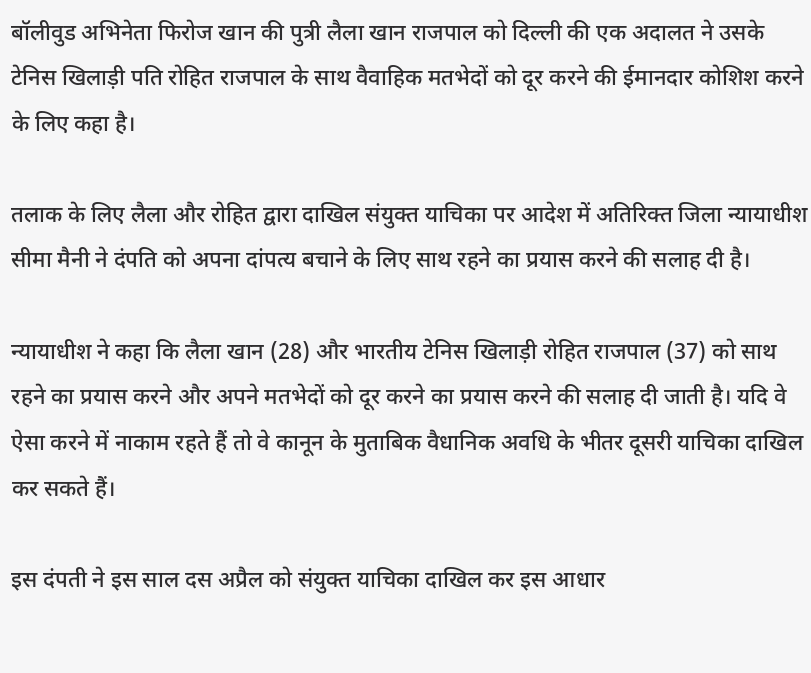बॉलीवुड अभिनेता फिरोज खान की पुत्री लैला खान राजपाल को दिल्ली की एक अदालत ने उसके टेनिस खिलाड़ी पति रोहित राजपाल के साथ वैवाहिक मतभेदों को दूर करने की ईमानदार कोशिश करने के लिए कहा है।

तलाक के लिए लैला और रोहित द्वारा दाखिल संयुक्त याचिका पर आदेश में अतिरिक्त जिला न्यायाधीश सीमा मैनी ने दंपति को अपना दांपत्य बचाने के लिए साथ रहने का प्रयास करने की सलाह दी है।

न्यायाधीश ने कहा कि लैला खान (28) और भारतीय टेनिस खिलाड़ी रोहित राजपाल (37) को साथ रहने का प्रयास करने और अपने मतभेदों को दूर करने का प्रयास करने की सलाह दी जाती है। यदि वे ऐसा करने में नाकाम रहते हैं तो वे कानून के मुताबिक वैधानिक अवधि के भीतर दूसरी याचिका दाखिल कर सकते हैं।

इस दंपती ने इस साल दस अप्रैल को संयुक्त याचिका दाखिल कर इस आधार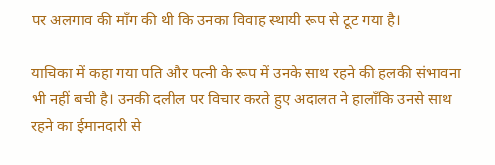पर अलगाव की माँग की थी कि उनका विवाह स्थायी रूप से टूट गया है।

याचिका में कहा गया पति और पत्नी के रूप में उनके साथ रहने की हलकी संभावना भी नहीं बची है। उनकी दलील पर विचार करते हुए अदालत ने हालाँकि उनसे साथ रहने का ईमानदारी से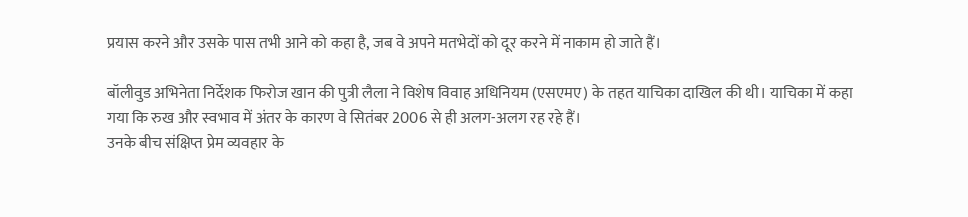प्रयास करने और उसके पास तभी आने को कहा है, जब वे अपने मतभेदों को दूर करने में नाकाम हो जाते हैं।

बॉलीवुड अभिनेता निर्देशक फिरोज खान की पुत्री लैला ने विशेष विवाह अधिनियम (एसएमए) के तहत याचिका दाखिल की थी। याचिका में कहा गया कि रुख और स्वभाव में अंतर के कारण वे सितंबर 2006 से ही अलग-अलग रह रहे हैं।
उनके बीच संक्षिप्त प्रेम व्यवहार के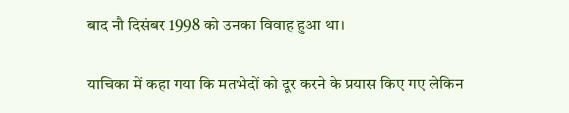बाद नौ दिसंबर 1998 को उनका विवाह हुआ था।

याचिका में कहा गया कि मतभेदों को दूर करने के प्रयास किए गए लेकिन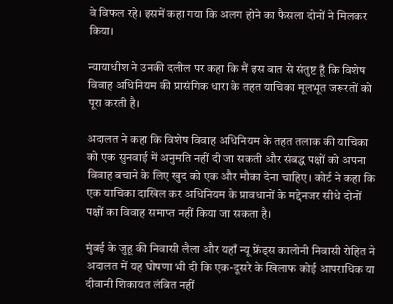वे विफल रहे। इसमें कहा गया कि अलग होने का फैसला दोनों ने मिलकर किया।

न्यायाधीश ने उनकी दलील पर कहा कि मैं इस बात से संतुष्ट हूँ कि विशेष विवाह अधिनियम की प्रासंगिक धारा के तहत याचिका मूलभूत जरूरतों को पूरा करती है।

अदालत ने कहा कि विशेष विवाह अधिनियम के तहत तलाक की याचिका को एक सुनवाई में अनुमति नहीं दी जा सकती और संबद्ध पक्षों को अपना विवाह बचाने के लिए खुद को एक और मौका देना चाहिए। कोर्ट ने कहा कि एक याचिका दाखिल कर अधिनियम के प्रावधानों के मद्देनजर सीधे दोनों पक्षों का विवाह समाप्त नहीं किया जा सकता है।

मुंबई के जुहू की निवासी लैला और यहाँ न्यू फ्रेंड्‍स कालोनी निवासी रोहित ने अदालत में यह घोषणा भी दी कि एक-दूसरे के खिलाफ कोई आपराधिक या दीवानी शिकायत लंबित नहीं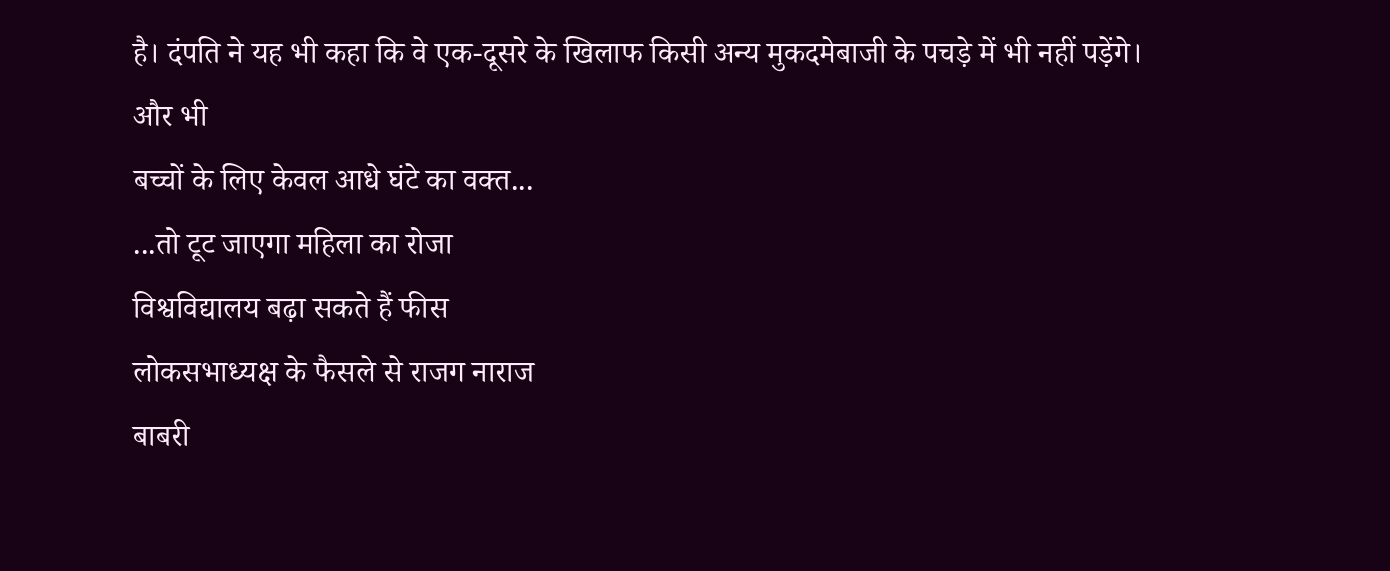है। दंपति ने यह भी कहा कि वे एक-दूसरे के खिलाफ किसी अन्य मुकदमेबाजी के पचड़े में भी नहीं पड़ेंगे।
और भी
बच्चों के लिए केवल आधे घंटे का वक्त...
...तो टूट जाएगा महिला का रोजा
विश्वविद्यालय बढ़ा सकते हैं फीस
लोकसभाध्यक्ष के फैसले से राजग नाराज
बाबरी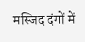मस्जिद दंगों में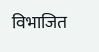विभाजित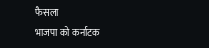फैसला
भाजपा को कर्नाटक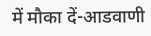में मौका दें-आडवाणी